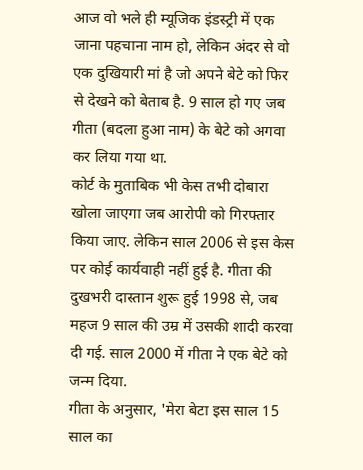आज वो भले ही म्यूजिक इंडस्ट्री में एक जाना पहचाना नाम हो, लेकिन अंदर से वो एक दुखियारी मां है जो अपने बेटे को फिर से देखने को बेताब है. 9 साल हो गए जब गीता (बदला हुआ नाम) के बेटे को अगवा कर लिया गया था.
कोर्ट के मुताबिक भी केस तभी दोबारा खोला जाएगा जब आरोपी को गिरफ्तार किया जाए. लेकिन साल 2006 से इस केस पर कोई कार्यवाही नहीं हुई है. गीता की दुखभरी दास्तान शुरू हुई 1998 से, जब महज 9 साल की उम्र में उसकी शादी करवा दी गई. साल 2000 में गीता ने एक बेटे को जन्म दिया.
गीता के अनुसार, 'मेरा बेटा इस साल 15 साल का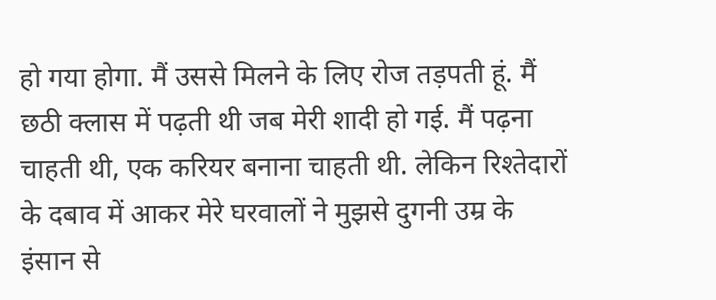हो गया होगा. मैं उससे मिलने के लिए रोज तड़पती हूं. मैं छठी क्लास में पढ़ती थी जब मेरी शादी हो गई. मैं पढ़ना चाहती थी, एक करियर बनाना चाहती थी. लेकिन रिश्तेदारों के दबाव में आकर मेरे घरवालों ने मुझसे दुगनी उम्र के इंसान से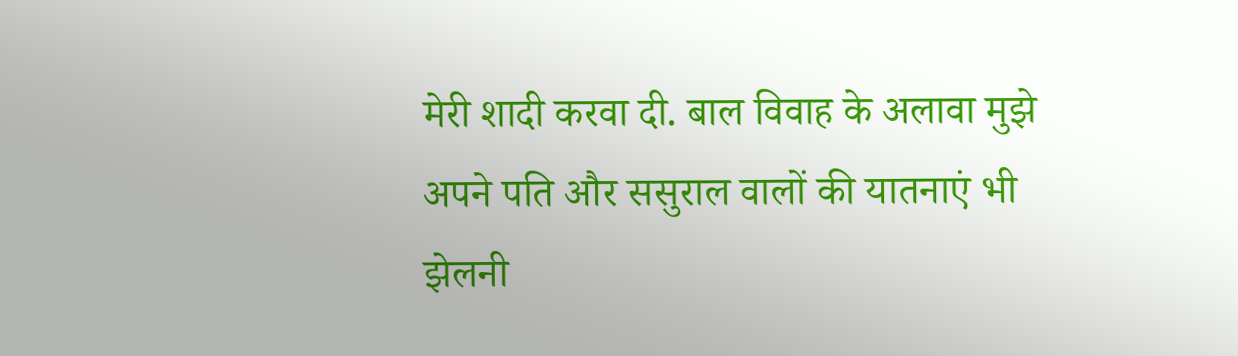मेरी शादी करवा दी. बाल विवाह के अलावा मुझे अपने पति और ससुराल वालों की यातनाएं भी झेलनी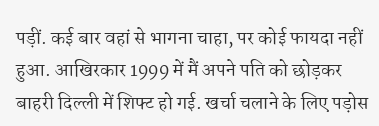पड़ीं. कई बार वहां से भागना चाहा, पर कोई फायदा नहीं हुआ. आखिरकार 1999 में मैं अपने पति को छोड़कर बाहरी दिल्ली में शिफ्ट हो गई. खर्चा चलाने के लिए पड़ोस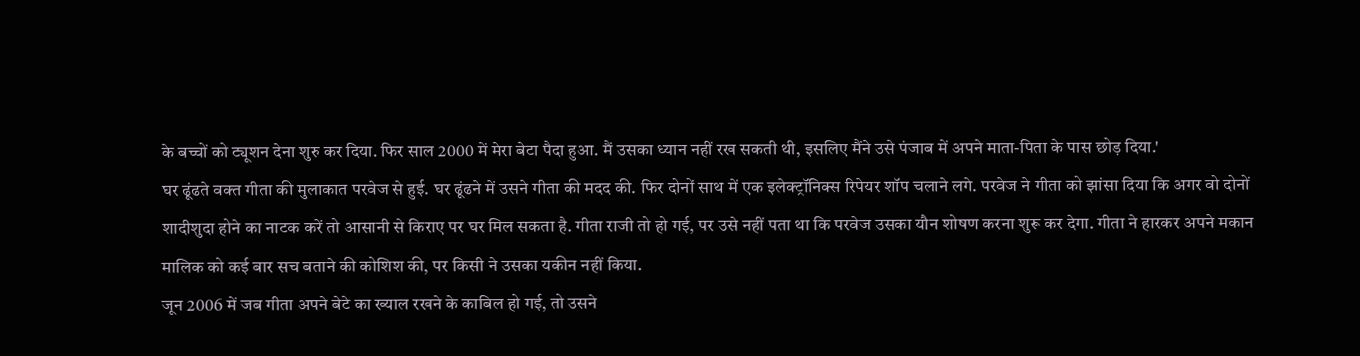के बच्चों को ट्यूशन देना शुरु कर दिया. फिर साल 2000 में मेरा बेटा पैदा हुआ. मैं उसका ध्यान नहीं रख सकती थी, इसलिए मैंने उसे पंजाब में अपने माता-पिता के पास छोड़ दिया.'
घर ढूंढते वक्त गीता की मुलाकात परवेज से हुई. घर ढूंढने में उसने गीता की मदद की. फिर दोनों साथ में एक इलेक्ट्रॉनिक्स रिपेयर शॉप चलाने लगे. परवेज ने गीता को झांसा दिया कि अगर वो दोनों शादीशुदा होने का नाटक करें तो आसानी से किराए पर घर मिल सकता है. गीता राजी तो हो गई, पर उसे नहीं पता था कि परवेज उसका यौन शोषण करना शुरू कर देगा. गीता ने हारकर अपने मकान मालिक को कई बार सच बताने की कोशिश की, पर किसी ने उसका यकीन नहीं किया.
जून 2006 में जब गीता अपने बेटे का ख्याल रखने के काबिल हो गई, तो उसने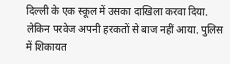दिल्ली के एक स्कूल में उसका दाखिला करवा दिया. लेकिन परवेज अपनी हरकतों से बाज नहीं आया. पुलिस में शिकायत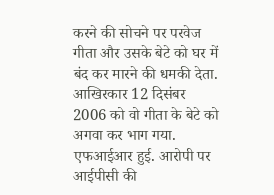करने की सोचने पर परवेज गीता और उसके बेटे को घर में बंद कर मारने की धमकी देता. आखिरकार 12 दिसंबर 2006 को वो गीता के बेटे को अगवा कर भाग गया. एफआईआर हुई. आरोपी पर आईपीसी की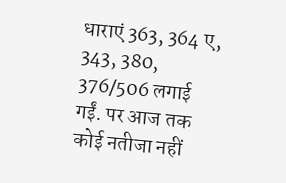धाराएं 363, 364 ए, 343, 380, 376/506 लगाई गईं. पर आज तक कोई नतीजा नहीं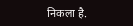निकला है.